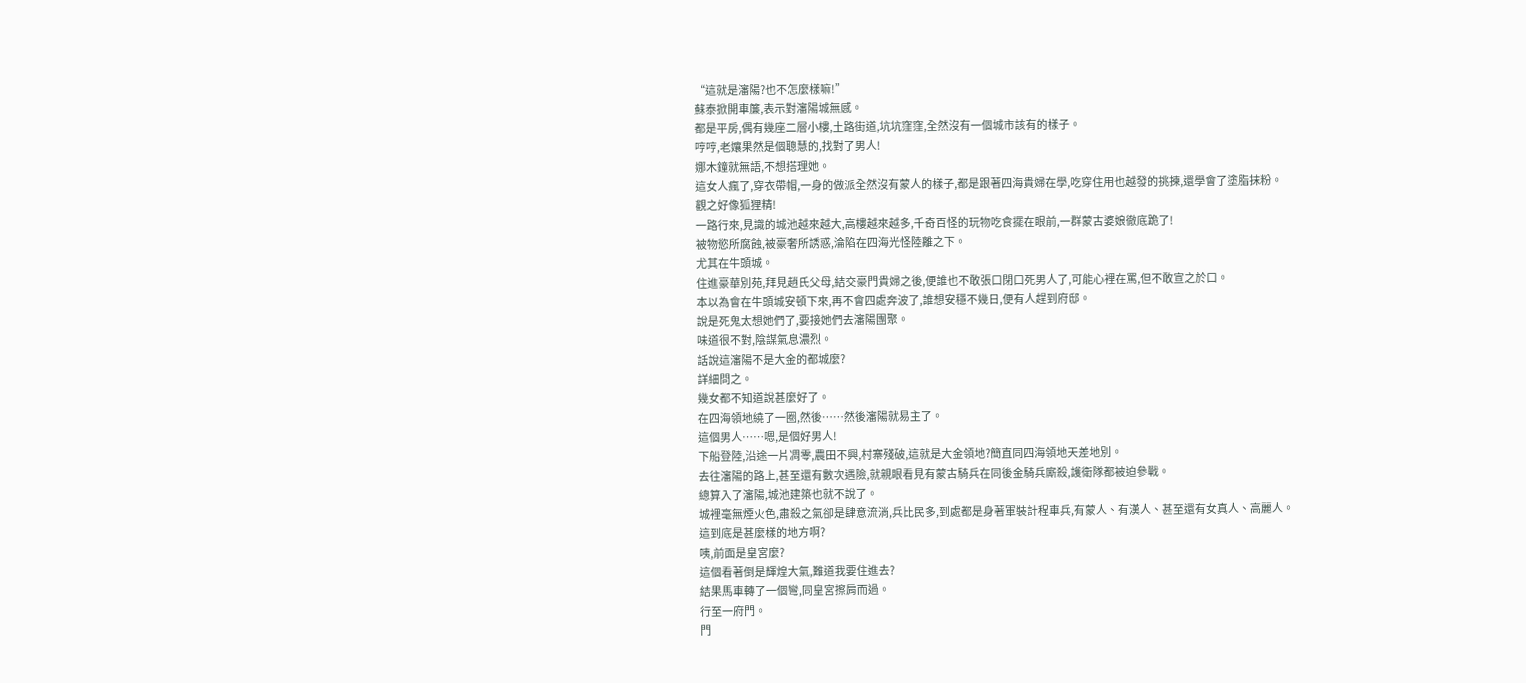“這就是瀋陽?也不怎麼樣嘛!”
蘇泰掀開車簾,表示對瀋陽城無感。
都是平房,偶有幾座二層小樓,土路街道,坑坑窪窪,全然沒有一個城市該有的樣子。
哼哼,老孃果然是個聰慧的,找對了男人!
娜木鐘就無語,不想搭理她。
這女人瘋了,穿衣帶帽,一身的做派全然沒有蒙人的樣子,都是跟著四海貴婦在學,吃穿住用也越發的挑揀,還學會了塗脂抹粉。
觀之好像狐狸精!
一路行來,見識的城池越來越大,高樓越來越多,千奇百怪的玩物吃食擺在眼前,一群蒙古婆娘徹底跪了!
被物慾所腐蝕,被豪奢所誘惑,淪陷在四海光怪陸離之下。
尤其在牛頭城。
住進豪華別苑,拜見趙氏父母,結交豪門貴婦之後,便誰也不敢張口閉口死男人了,可能心裡在罵,但不敢宣之於口。
本以為會在牛頭城安頓下來,再不會四處奔波了,誰想安穩不幾日,便有人趕到府邸。
說是死鬼太想她們了,要接她們去瀋陽團聚。
味道很不對,陰謀氣息濃烈。
話說這瀋陽不是大金的都城麼?
詳細問之。
幾女都不知道說甚麼好了。
在四海領地繞了一圈,然後……然後瀋陽就易主了。
這個男人……嗯,是個好男人!
下船登陸,沿途一片凋零,農田不興,村寨殘破,這就是大金領地?簡直同四海領地天差地別。
去往瀋陽的路上,甚至還有數次遇險,就親眼看見有蒙古騎兵在同後金騎兵廝殺,護衛隊都被迫參戰。
總算入了瀋陽,城池建築也就不說了。
城裡毫無煙火色,肅殺之氣卻是肆意流淌,兵比民多,到處都是身著軍裝計程車兵,有蒙人、有漢人、甚至還有女真人、高麗人。
這到底是甚麼樣的地方啊?
咦,前面是皇宮麼?
這個看著倒是輝煌大氣,難道我要住進去?
結果馬車轉了一個彎,同皇宮擦肩而過。
行至一府門。
門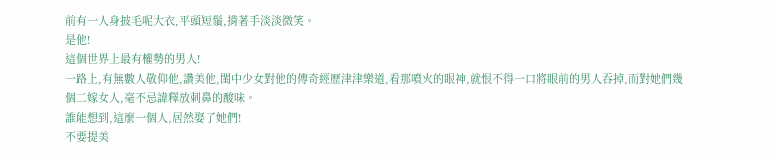前有一人身披毛呢大衣,平頭短鬚,揹著手淡淡微笑。
是他!
這個世界上最有權勢的男人!
一路上,有無數人敬仰他,讚美他,閨中少女對他的傳奇經歷津津樂道,看那噴火的眼神,就恨不得一口將眼前的男人吞掉,而對她們幾個二嫁女人,毫不忌諱釋放刺鼻的酸味。
誰能想到,這麼一個人,居然娶了她們!
不要提美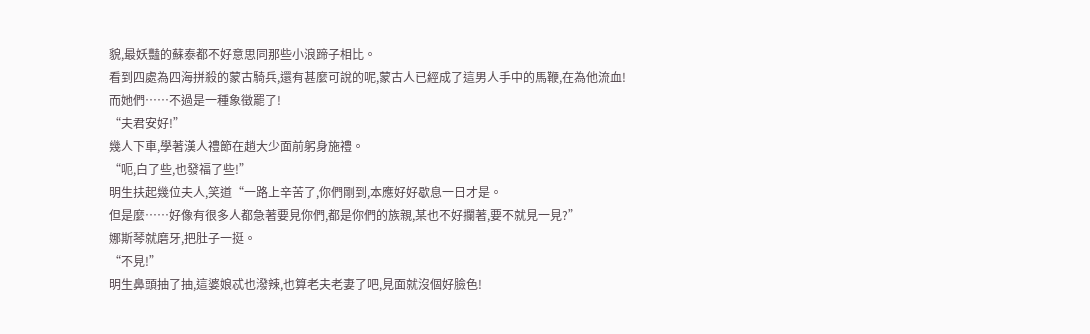貌,最妖豔的蘇泰都不好意思同那些小浪蹄子相比。
看到四處為四海拼殺的蒙古騎兵,還有甚麼可說的呢,蒙古人已經成了這男人手中的馬鞭,在為他流血!
而她們……不過是一種象徵罷了!
“夫君安好!”
幾人下車,學著漢人禮節在趙大少面前躬身施禮。
“呃,白了些,也發福了些!”
明生扶起幾位夫人,笑道“一路上辛苦了,你們剛到,本應好好歇息一日才是。
但是麼……好像有很多人都急著要見你們,都是你們的族親,某也不好攔著,要不就見一見?”
娜斯琴就磨牙,把肚子一挺。
“不見!”
明生鼻頭抽了抽,這婆娘忒也潑辣,也算老夫老妻了吧,見面就沒個好臉色!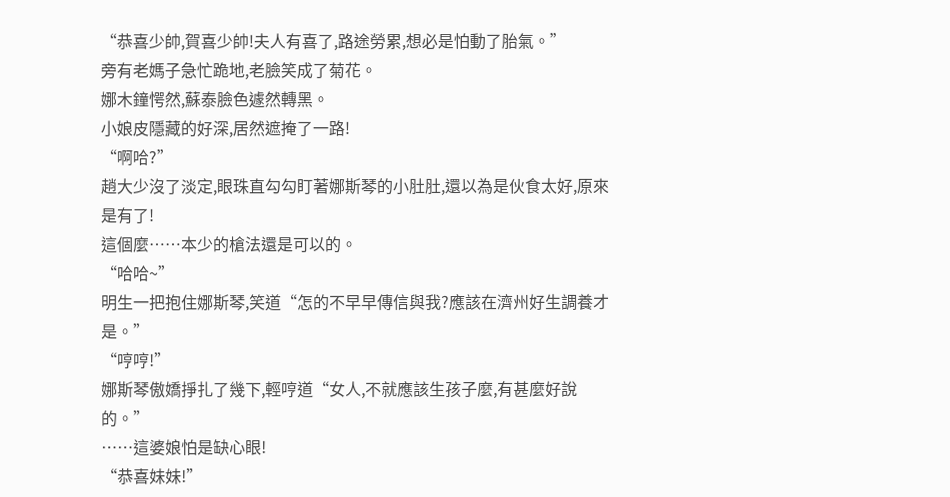“恭喜少帥,賀喜少帥!夫人有喜了,路途勞累,想必是怕動了胎氣。”
旁有老媽子急忙跪地,老臉笑成了菊花。
娜木鐘愕然,蘇泰臉色遽然轉黑。
小娘皮隱藏的好深,居然遮掩了一路!
“啊哈?”
趙大少沒了淡定,眼珠直勾勾盯著娜斯琴的小肚肚,還以為是伙食太好,原來是有了!
這個麼……本少的槍法還是可以的。
“哈哈~”
明生一把抱住娜斯琴,笑道“怎的不早早傳信與我?應該在濟州好生調養才是。”
“哼哼!”
娜斯琴傲嬌掙扎了幾下,輕哼道“女人,不就應該生孩子麼,有甚麼好說的。”
……這婆娘怕是缺心眼!
“恭喜妹妹!”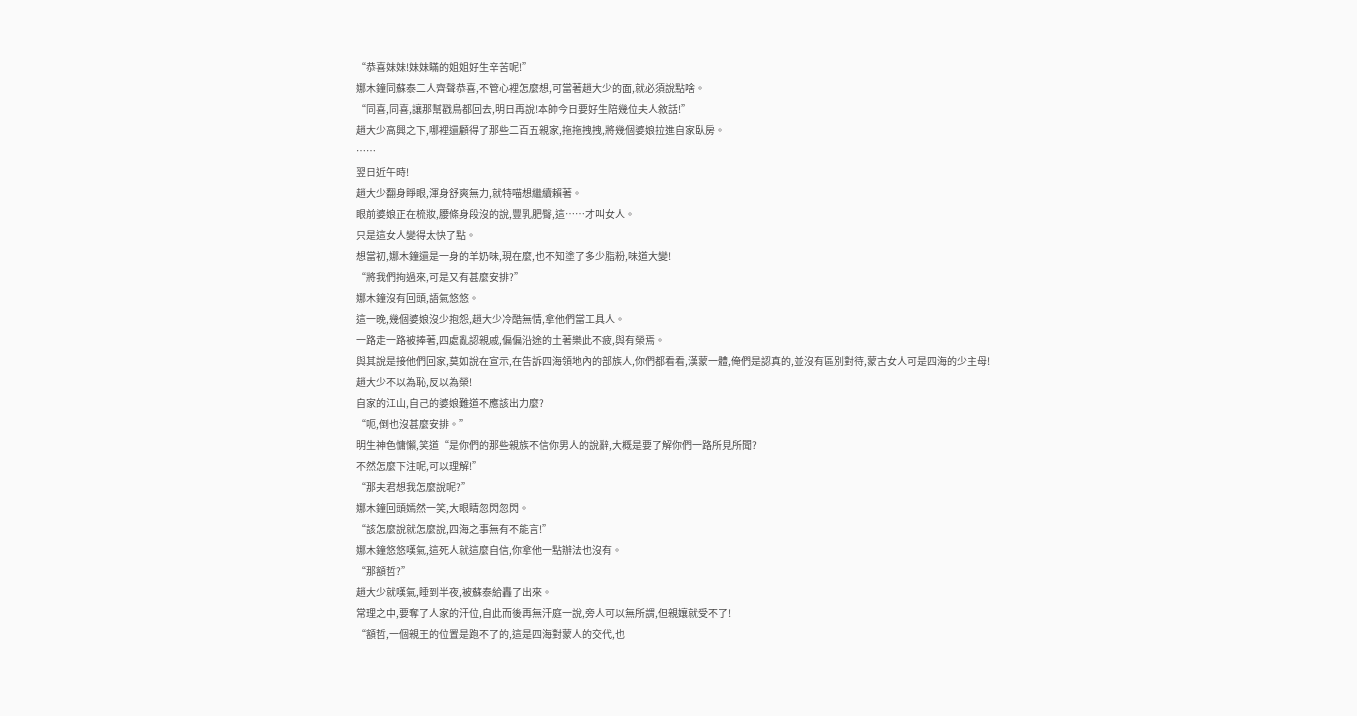“恭喜妹妹!妹妹瞞的姐姐好生辛苦呢!”
娜木鐘同蘇泰二人齊聲恭喜,不管心裡怎麼想,可當著趙大少的面,就必須說點啥。
“同喜,同喜,讓那幫戳鳥都回去,明日再說!本帥今日要好生陪幾位夫人敘話!”
趙大少高興之下,哪裡還顧得了那些二百五親家,拖拖拽拽,將幾個婆娘拉進自家臥房。
……
翌日近午時!
趙大少翻身睜眼,渾身舒爽無力,就特喵想繼續賴著。
眼前婆娘正在梳妝,腰條身段沒的說,豐乳肥臀,這……才叫女人。
只是這女人變得太快了點。
想當初,娜木鐘還是一身的羊奶味,現在麼,也不知塗了多少脂粉,味道大變!
“將我們拘過來,可是又有甚麼安排?”
娜木鐘沒有回頭,語氣悠悠。
這一晚,幾個婆娘沒少抱怨,趙大少冷酷無情,拿他們當工具人。
一路走一路被捧著,四處亂認親戚,偏偏沿途的土著樂此不疲,與有榮焉。
與其說是接他們回家,莫如說在宣示,在告訴四海領地內的部族人,你們都看看,漢蒙一體,俺們是認真的,並沒有區別對待,蒙古女人可是四海的少主母!
趙大少不以為恥,反以為榮!
自家的江山,自己的婆娘難道不應該出力麼?
“呃,倒也沒甚麼安排。”
明生神色慵懶,笑道“是你們的那些親族不信你男人的說辭,大概是要了解你們一路所見所聞?
不然怎麼下注呢,可以理解!”
“那夫君想我怎麼說呢?”
娜木鐘回頭嫣然一笑,大眼睛忽閃忽閃。
“該怎麼說就怎麼說,四海之事無有不能言!”
娜木鐘悠悠嘆氣,這死人就這麼自信,你拿他一點辦法也沒有。
“那額哲?”
趙大少就嘆氣,睡到半夜,被蘇泰給轟了出來。
常理之中,要奪了人家的汗位,自此而後再無汗庭一說,旁人可以無所謂,但親孃就受不了!
“額哲,一個親王的位置是跑不了的,這是四海對蒙人的交代,也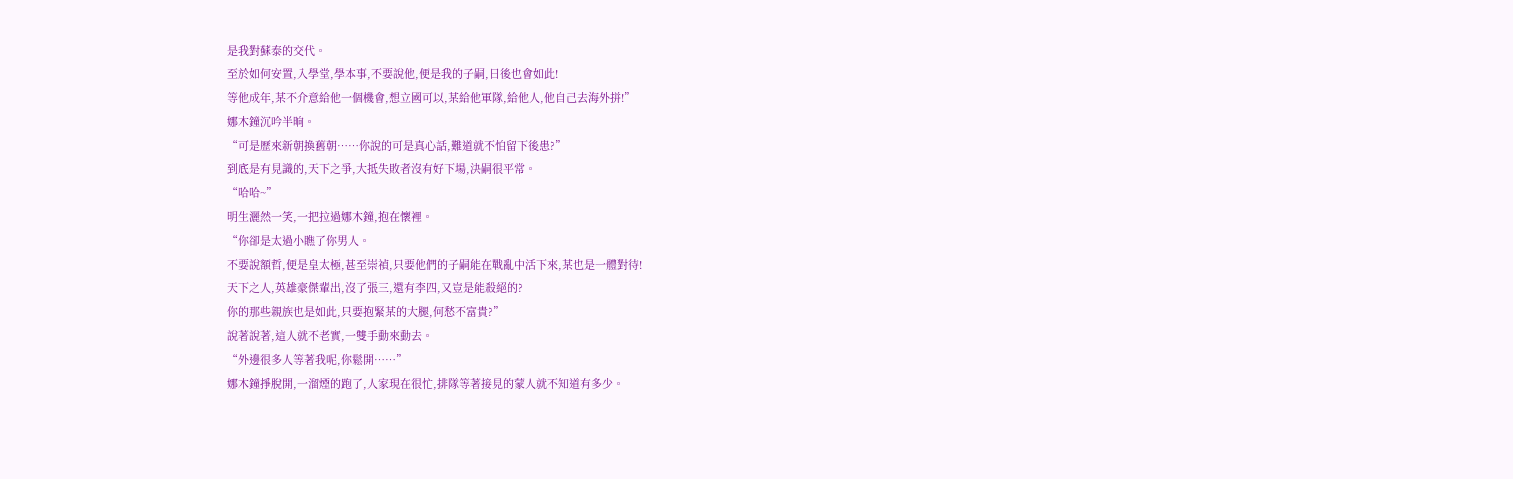是我對蘇泰的交代。
至於如何安置,入學堂,學本事,不要說他,便是我的子嗣,日後也會如此!
等他成年,某不介意給他一個機會,想立國可以,某給他軍隊,給他人,他自己去海外拼!”
娜木鐘沉吟半晌。
“可是歷來新朝換舊朝……你說的可是真心話,難道就不怕留下後患?”
到底是有見識的,天下之爭,大抵失敗者沒有好下場,決嗣很平常。
“哈哈~”
明生灑然一笑,一把拉過娜木鐘,抱在懷裡。
“你卻是太過小瞧了你男人。
不要說額哲,便是皇太極,甚至崇禎,只要他們的子嗣能在戰亂中活下來,某也是一體對待!
天下之人,英雄豪傑輩出,沒了張三,還有李四,又豈是能殺絕的?
你的那些親族也是如此,只要抱緊某的大腿,何愁不富貴?”
說著說著,這人就不老實,一雙手動來動去。
“外邊很多人等著我呢,你鬆開……”
娜木鐘掙脫開,一溜煙的跑了,人家現在很忙,排隊等著接見的蒙人就不知道有多少。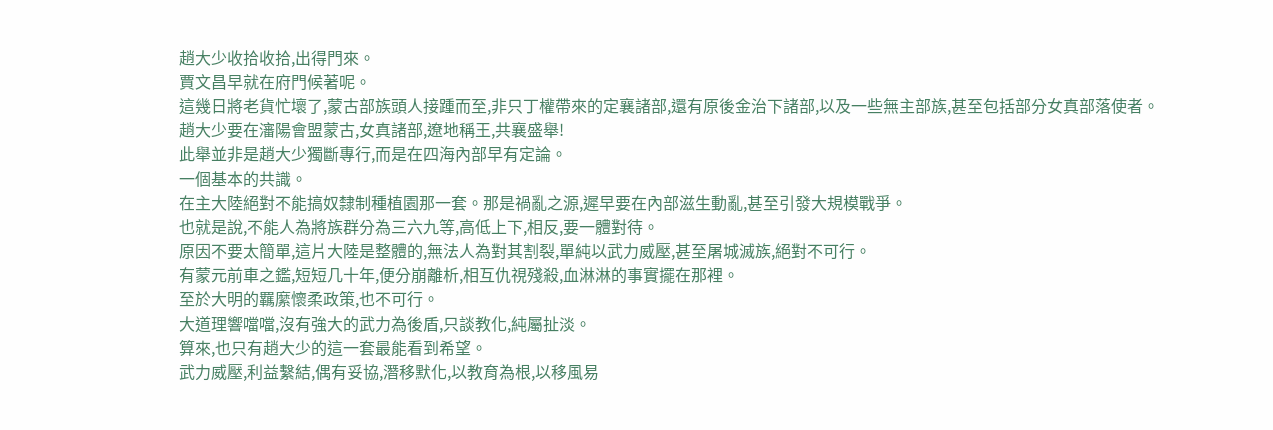趙大少收拾收拾,出得門來。
賈文昌早就在府門候著呢。
這幾日將老貨忙壞了,蒙古部族頭人接踵而至,非只丁權帶來的定襄諸部,還有原後金治下諸部,以及一些無主部族,甚至包括部分女真部落使者。
趙大少要在瀋陽會盟蒙古,女真諸部,遼地稱王,共襄盛舉!
此舉並非是趙大少獨斷專行,而是在四海內部早有定論。
一個基本的共識。
在主大陸絕對不能搞奴隸制種植園那一套。那是禍亂之源,遲早要在內部滋生動亂,甚至引發大規模戰爭。
也就是說,不能人為將族群分為三六九等,高低上下,相反,要一體對待。
原因不要太簡單,這片大陸是整體的,無法人為對其割裂,單純以武力威壓,甚至屠城滅族,絕對不可行。
有蒙元前車之鑑,短短几十年,便分崩離析,相互仇視殘殺,血淋淋的事實擺在那裡。
至於大明的羈縻懷柔政策,也不可行。
大道理響噹噹,沒有強大的武力為後盾,只談教化,純屬扯淡。
算來,也只有趙大少的這一套最能看到希望。
武力威壓,利益繫結,偶有妥協,潛移默化,以教育為根,以移風易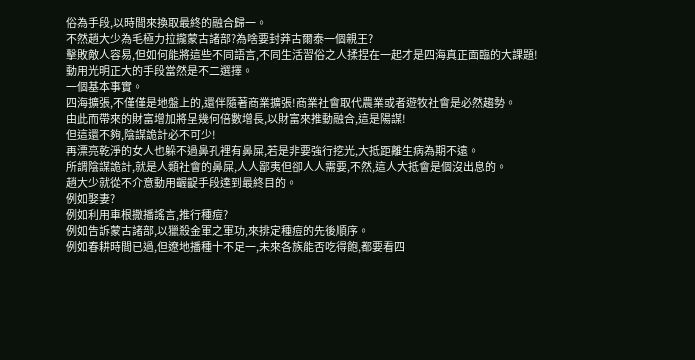俗為手段,以時間來換取最終的融合歸一。
不然趙大少為毛極力拉攏蒙古諸部?為啥要封莽古爾泰一個親王?
擊敗敵人容易,但如何能將這些不同語言,不同生活習俗之人揉捏在一起才是四海真正面臨的大課題!
動用光明正大的手段當然是不二選擇。
一個基本事實。
四海擴張,不僅僅是地盤上的,還伴隨著商業擴張!商業社會取代農業或者遊牧社會是必然趨勢。
由此而帶來的財富增加將呈幾何倍數增長,以財富來推動融合,這是陽謀!
但這還不夠,陰謀詭計必不可少!
再漂亮乾淨的女人也躲不過鼻孔裡有鼻屎,若是非要強行挖光,大抵距離生病為期不遠。
所謂陰謀詭計,就是人類社會的鼻屎,人人鄙夷但卻人人需要,不然,這人大抵會是個沒出息的。
趙大少就從不介意動用齷齪手段達到最終目的。
例如娶妻?
例如利用車根撒播謠言,推行種痘?
例如告訴蒙古諸部,以獵殺金軍之軍功,來排定種痘的先後順序。
例如春耕時間已過,但遼地播種十不足一,未來各族能否吃得飽,都要看四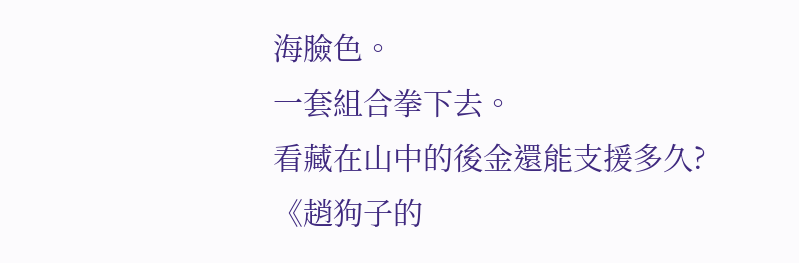海臉色。
一套組合拳下去。
看藏在山中的後金還能支援多久?
《趙狗子的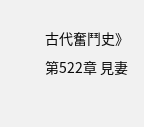古代奮鬥史》第522章 見妻